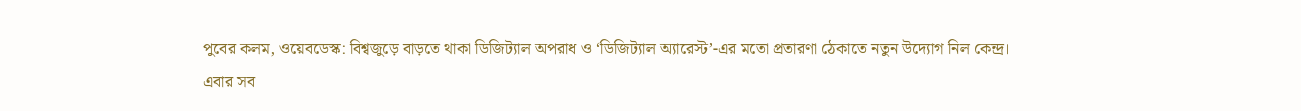পুবের কলম, ওয়েবডেস্ক: বিশ্বজুড়ে বাড়তে থাকা ডিজিট্যাল অপরাধ ও ‘ডিজিট্যাল অ্যারেস্ট’-এর মতো প্রতারণা ঠেকাতে নতুন উদ্যোগ নিল কেন্দ্র। এবার সব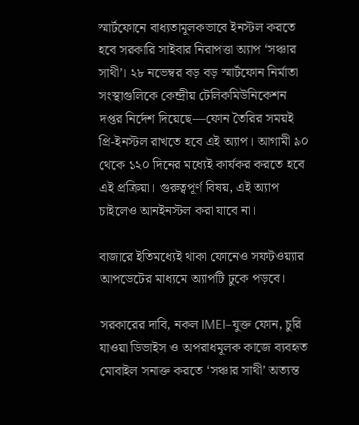স্মার্টফোনে বাধ্যতামূলকভাবে ইনস্টল করতে হবে সরকারি সাইবার নিরাপত্তা অ্যাপ ‘সঞ্চার সাথী’। ২৮ নভেম্বর বড় বড় স্মার্টফোন নির্মাতা সংস্থাগুলিকে কেন্দ্রীয় টেলিকমিউনিকেশন দপ্তর নির্দেশ দিয়েছে—ফোন তৈরির সময়ই প্রি-ইনস্টল রাখতে হবে এই অ্যাপ। আগামী ৯০ থেকে ১২০ দিনের মধ্যেই কার্যকর করতে হবে এই প্রক্রিয়া। গুরুত্বপূর্ণ বিষয়, এই অ্যাপ চাইলেও আনইনস্টল করা যাবে না।

বাজারে ইতিমধ্যেই থাকা ফোনেও সফটওয়্যার আপডেটের মাধ্যমে অ্যাপটি ঢুকে পড়বে।

সরকারের দাবি, নকল IMEI–যুক্ত ফোন, চুরি যাওয়া ডিভাইস ও অপরাধমূলক কাজে ব্যবহৃত মোবাইল সনাক্ত করতে ‘সঞ্চার সাথী’ অত্যন্ত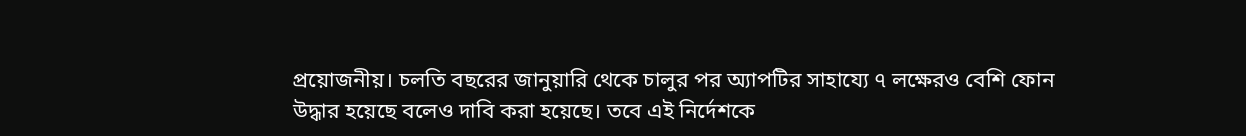প্রয়োজনীয়। চলতি বছরের জানুয়ারি থেকে চালুর পর অ্যাপটির সাহায্যে ৭ লক্ষেরও বেশি ফোন উদ্ধার হয়েছে বলেও দাবি করা হয়েছে। তবে এই নির্দেশকে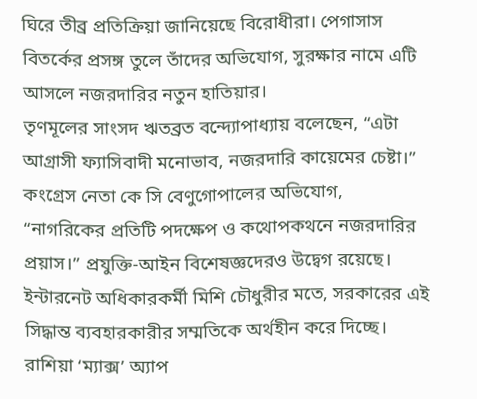ঘিরে তীব্র প্রতিক্রিয়া জানিয়েছে বিরোধীরা। পেগাসাস বিতর্কের প্রসঙ্গ তুলে তাঁদের অভিযোগ, সুরক্ষার নামে এটি আসলে নজরদারির নতুন হাতিয়ার।
তৃণমূলের সাংসদ ঋতব্রত বন্দ্যোপাধ্যায় বলেছেন, “এটা আগ্রাসী ফ্যাসিবাদী মনোভাব, নজরদারি কায়েমের চেষ্টা।” কংগ্রেস নেতা কে সি বেণুগোপালের অভিযোগ, “নাগরিকের প্রতিটি পদক্ষেপ ও কথোপকথনে নজরদারির প্রয়াস।” প্রযুক্তি-আইন বিশেষজ্ঞদেরও উদ্বেগ রয়েছে। ইন্টারনেট অধিকারকর্মী মিশি চৌধুরীর মতে, সরকারের এই সিদ্ধান্ত ব্যবহারকারীর সম্মতিকে অর্থহীন করে দিচ্ছে। রাশিয়া ‘ম্যাক্স’ অ্যাপ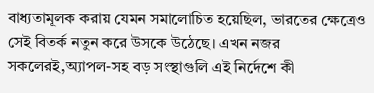বাধ্যতামূলক করায় যেমন সমালোচিত হয়েছিল, ভারতের ক্ষেত্রেও সেই বিতর্ক নতুন করে উসকে উঠেছে। এখন নজর সকলেরই,অ্যাপল-সহ বড় সংস্থাগুলি এই নির্দেশে কী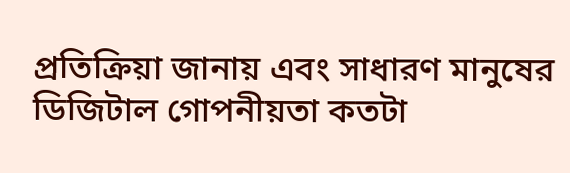প্রতিক্রিয়া জানায় এবং সাধারণ মানুষের ডিজিটাল গোপনীয়তা কতটা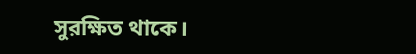সুরক্ষিত থাকে।